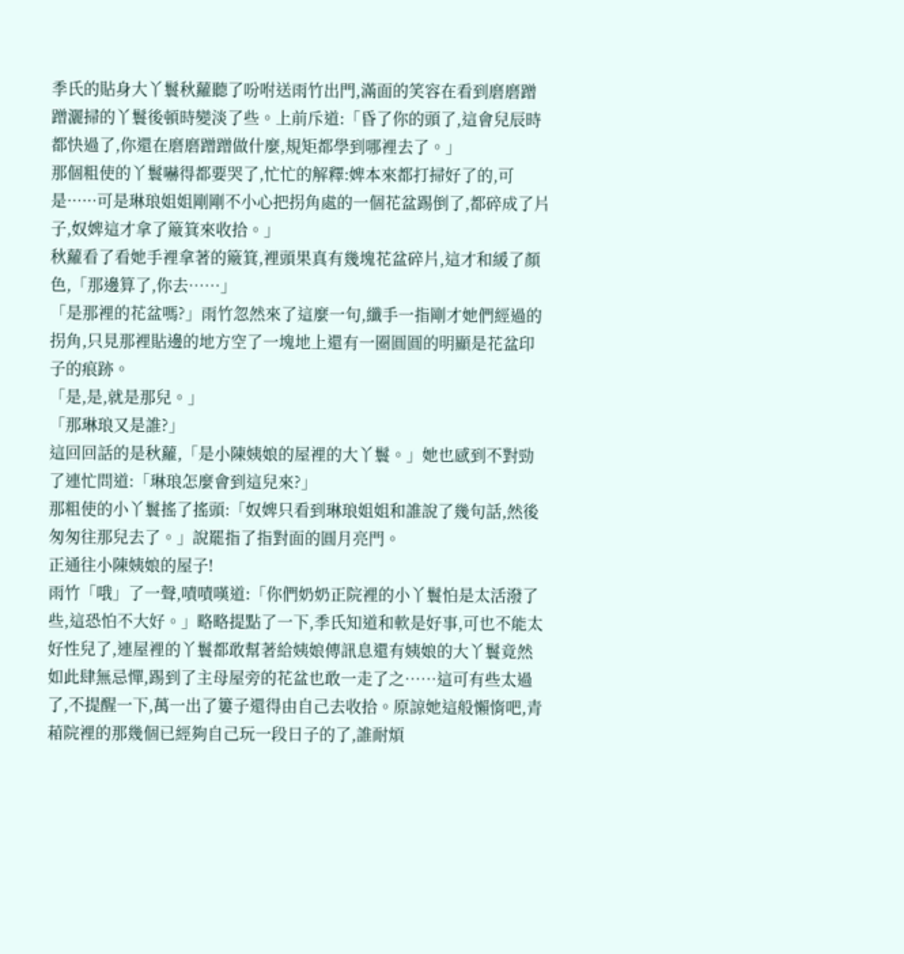季氏的貼身大丫鬟秋蘿聽了吩咐送雨竹出門,滿面的笑容在看到磨磨蹭蹭灑掃的丫鬟後頓時變淡了些。上前斥道:「昏了你的頭了,這會兒辰時都快過了,你還在磨磨蹭蹭做什麼,規矩都學到哪裡去了。」
那個粗使的丫鬟嚇得都要哭了,忙忙的解釋:婢本來都打掃好了的,可是······可是琳琅姐姐剛剛不小心把拐角處的一個花盆踢倒了,都碎成了片子,奴婢這才拿了簸箕來收拾。」
秋蘿看了看她手裡拿著的簸箕,裡頭果真有幾塊花盆碎片,這才和緩了顏色,「那邊算了,你去……」
「是那裡的花盆嗎?」雨竹忽然來了這麼一句,纖手一指剛才她們經過的拐角,只見那裡貼邊的地方空了一塊地上還有一圈圓圓的明顯是花盆印子的痕跡。
「是,是,就是那兒。」
「那琳琅又是誰?」
這回回話的是秋蘿,「是小陳姨娘的屋裡的大丫鬟。」她也感到不對勁了連忙問道:「琳琅怎麼會到這兒來?」
那粗使的小丫鬟搖了搖頭:「奴婢只看到琳琅姐姐和誰說了幾句話,然後匆匆往那兒去了。」說罷指了指對面的圓月亮門。
正通往小陳姨娘的屋子!
雨竹「哦」了一聲,嘖嘖嘆道:「你們奶奶正院裡的小丫鬟怕是太活潑了些,這恐怕不大好。」略略提點了一下,季氏知道和軟是好事,可也不能太好性兒了,連屋裡的丫鬟都敢幫著給姨娘傳訊息還有姨娘的大丫鬟竟然如此肆無忌憚,踢到了主母屋旁的花盆也敢一走了之……這可有些太過了,不提醒一下,萬一出了簍子還得由自己去收拾。原諒她這般懶惰吧,青葙院裡的那幾個已經夠自己玩一段日子的了,誰耐煩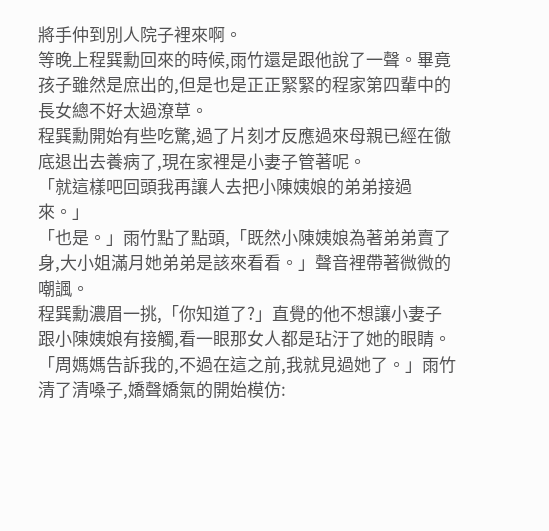將手仲到別人院子裡來啊。
等晚上程巽勳回來的時候,雨竹還是跟他說了一聲。畢竟孩子雖然是庶出的,但是也是正正緊緊的程家第四輩中的長女總不好太過潦草。
程巽勳開始有些吃驚,過了片刻才反應過來母親已經在徹底退出去養病了,現在家裡是小妻子管著呢。
「就這樣吧回頭我再讓人去把小陳姨娘的弟弟接過來。」
「也是。」雨竹點了點頭,「既然小陳姨娘為著弟弟賣了身,大小姐滿月她弟弟是該來看看。」聲音裡帶著微微的嘲諷。
程巽勳濃眉一挑,「你知道了?」直覺的他不想讓小妻子跟小陳姨娘有接觸,看一眼那女人都是玷汙了她的眼睛。
「周媽媽告訴我的,不過在這之前,我就見過她了。」雨竹清了清嗓子,嬌聲嬌氣的開始模仿: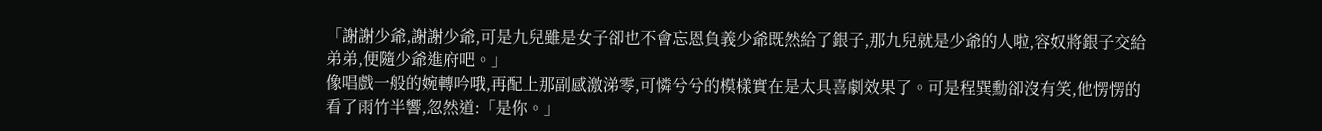「謝謝少爺,謝謝少爺,可是九兒雖是女子卻也不會忘恩負義少爺既然給了銀子,那九兒就是少爺的人啦,容奴將銀子交給弟弟,便隨少爺進府吧。」
像唱戲一般的婉轉吟哦,再配上那副感激涕零,可憐兮兮的模樣實在是太具喜劇效果了。可是程巽勳卻沒有笑,他愣愣的看了雨竹半響,忽然道:「是你。」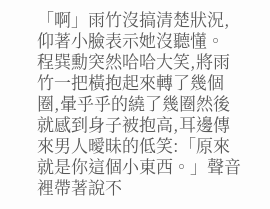「啊」雨竹沒搞清楚狀況,仰著小臉表示她沒聽懂。
程巽勳突然哈哈大笑,將雨竹一把橫抱起來轉了幾個圈,暈乎乎的繞了幾圈然後就感到身子被抱高,耳邊傳來男人曖昧的低笑:「原來就是你這個小東西。」聲音裡帶著說不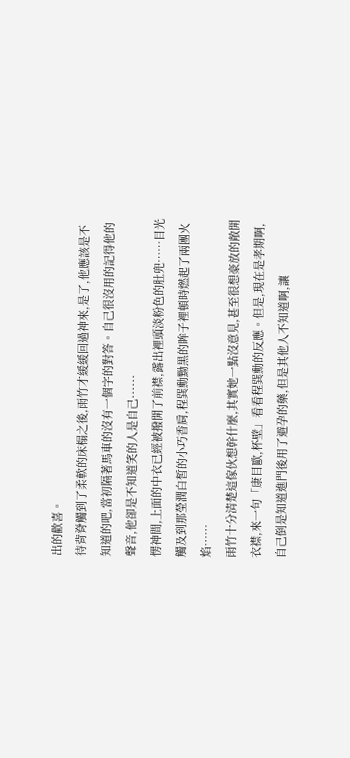出的歡喜。
待背脊觸到了柔軟的床榻之後,雨竹才緩緩回過神來,是了,他應該是不知道的吧,當初隔著馬車的沒有一個字的對答。自己很沒用的記得他的聲音,他卻是不知道笑的人是自己······
愣神間,上面的中衣已經被撥開了前襟,露出裡頭淡粉色的肚兜……目光觸及到那瑩潤白皙的小巧香肩,程巽勳黝黑的眸子裡頓時燃起了兩團火焰……
雨竹十分清楚這傢伙想幹什麼,其實她一點沒意見,甚至很想豪放的敞開衣襟,來一句「康目歐,杯壁」看看程巽勳的反應。但是,現在是孝期啊,自己倒是知道進門後用了避孕的藥,但是其他人不知道啊,讓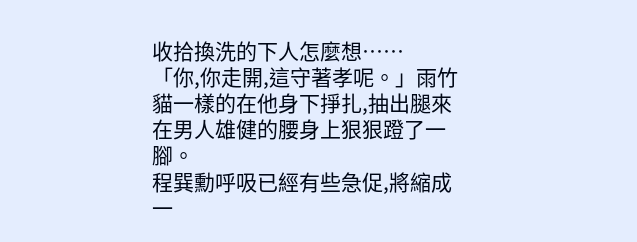收拾換洗的下人怎麼想……
「你,你走開,這守著孝呢。」雨竹貓一樣的在他身下掙扎,抽出腿來在男人雄健的腰身上狠狠蹬了一腳。
程巽勳呼吸已經有些急促,將縮成一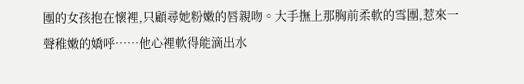團的女孩抱在懷裡,只顧尋她粉嫩的唇親吻。大手撫上那胸前柔軟的雪團,惹來一聲稚嫩的嬌呼……他心裡軟得能滴出水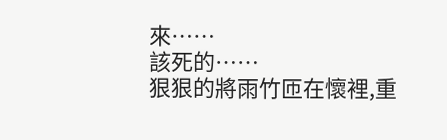來……
該死的……
狠狠的將雨竹匝在懷裡,重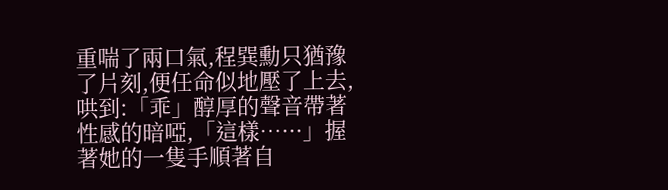重喘了兩口氣,程巽勳只猶豫了片刻,便任命似地壓了上去,哄到:「乖」醇厚的聲音帶著性感的暗啞,「這樣…···」握著她的一隻手順著自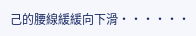己的腰線緩緩向下滑······